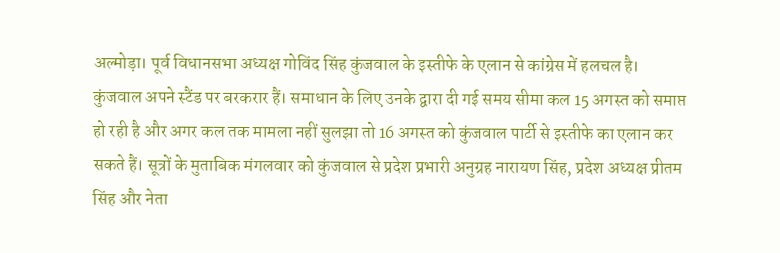अल्मोड़ा। पूर्व विधानसभा अध्यक्ष गोविंद सिंह कुंजवाल के इस्तीफे के एलान से कांग्रेस में हलचल है। कुंजवाल अपने स्टैंड पर बरकरार हैं। समाधान के लिए उनके द्वारा दी गई समय सीमा कल 15 अगस्त को समाप्त हो रही है और अगर कल तक मामला नहीं सुलझा तो 16 अगस्त को कुंजवाल पार्टी से इस्तीफे का एलान कर सकते हैं। सूत्रों के मुताबिक मंगलवार को कुंजवाल से प्रदेश प्रभारी अनुग्रह नारायण सिंह, प्रदेश अध्यक्ष प्रीतम सिंह और नेता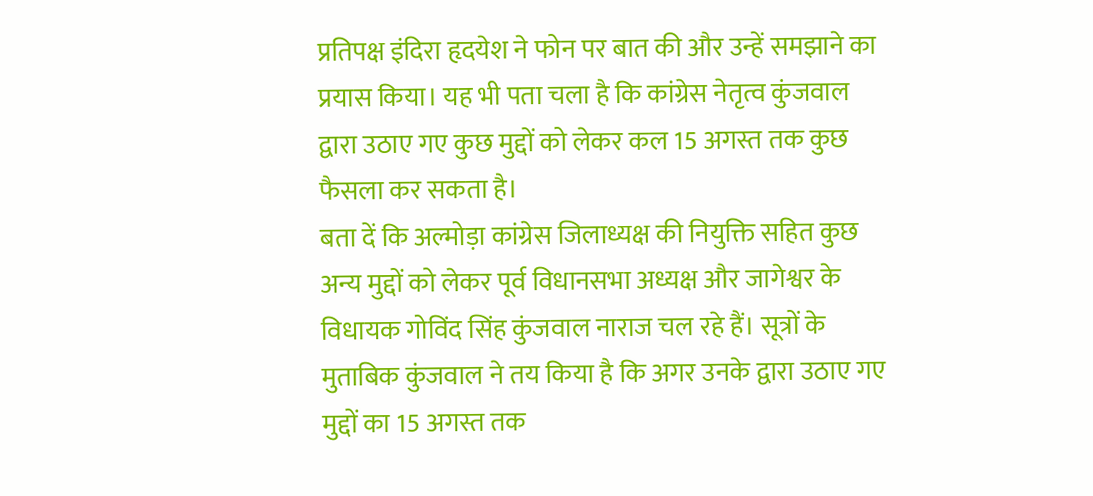प्रतिपक्ष इंदिरा हृदयेश ने फोन पर बात की और उन्हें समझाने का प्रयास किया। यह भी पता चला है कि कांग्रेस नेतृत्व कुंजवाल द्वारा उठाए गए कुछ मुद्दों को लेकर कल 15 अगस्त तक कुछ फैसला कर सकता है।
बता दें कि अल्मोड़ा कांग्रेस जिलाध्यक्ष की नियुक्ति सहित कुछ अन्य मुद्दों को लेकर पूर्व विधानसभा अध्यक्ष और जागेश्वर के विधायक गोविंद सिंह कुंजवाल नाराज चल रहे हैं। सूत्रों के मुताबिक कुंजवाल ने तय किया है कि अगर उनके द्वारा उठाए गए मुद्दों का 15 अगस्त तक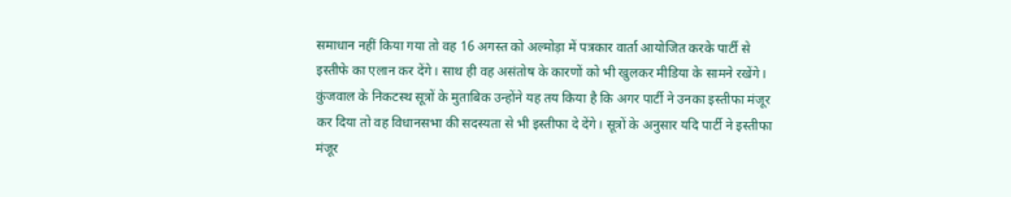समाधान नहीं किया गया तो वह 16 अगस्त को अल्मोड़ा में पत्रकार वार्ता आयोजित करके पार्टी से इस्तीफे का एलान कर देंगे। साथ ही वह असंतोष के कारणों को भी खुलकर मीडिया के सामने रखेंगे। कुंजवाल के निकटस्थ सूत्रों के मुताबिक उन्होंने यह तय किया है कि अगर पार्टी ने उनका इस्तीफा मंजूर कर दिया तो वह विधानसभा की सदस्यता से भी इस्तीफा दे देंगे। सूत्रों के अनुसार यदि पार्टी ने इस्तीफा मंजूर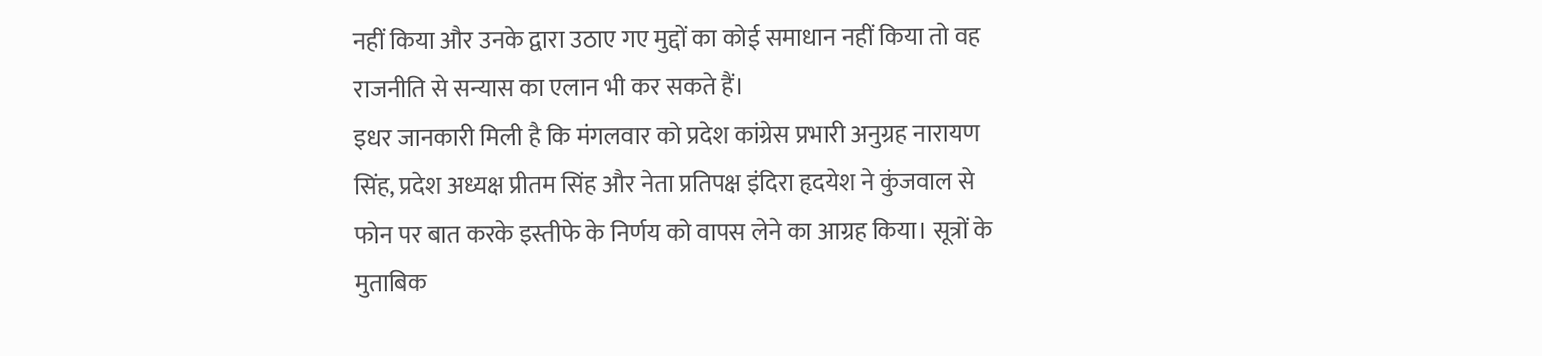नहीं किया और उनके द्वारा उठाए गए मुद्दों का कोई समाधान नहीं किया तो वह राजनीति से सन्यास का एलान भी कर सकते हैं।
इधर जानकारी मिली है कि मंगलवार को प्रदेश कांग्रेस प्रभारी अनुग्रह नारायण सिंह, प्रदेश अध्यक्ष प्रीतम सिंह और नेता प्रतिपक्ष इंदिरा हृदयेश ने कुंजवाल से फोन पर बात करके इस्तीफे के निर्णय को वापस लेने का आग्रह किया। सूत्रों के मुताबिक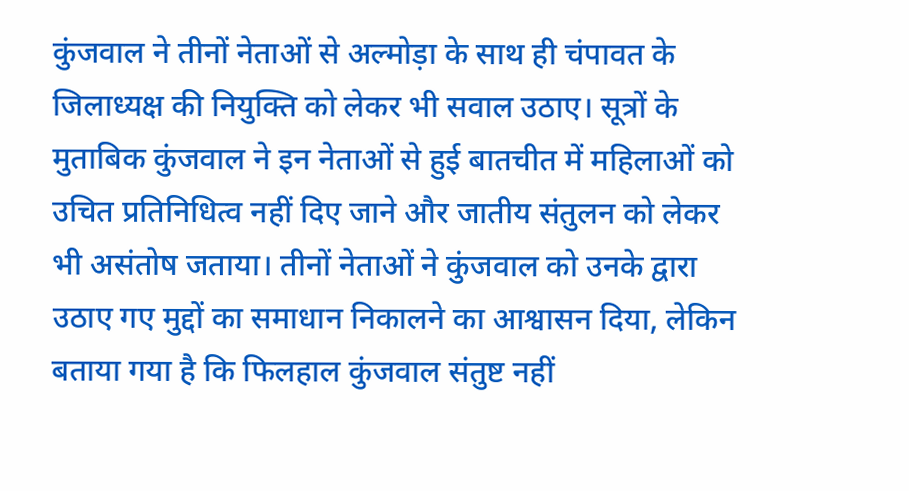कुंजवाल ने तीनों नेताओं से अल्मोड़ा के साथ ही चंपावत के जिलाध्यक्ष की नियुक्ति को लेकर भी सवाल उठाए। सूत्रों के मुताबिक कुंजवाल ने इन नेताओं से हुई बातचीत में महिलाओं को उचित प्रतिनिधित्व नहीं दिए जाने और जातीय संतुलन को लेकर भी असंतोष जताया। तीनों नेताओं ने कुंजवाल को उनके द्वारा उठाए गए मुद्दों का समाधान निकालने का आश्वासन दिया, लेकिन बताया गया है कि फिलहाल कुंजवाल संतुष्ट नहीं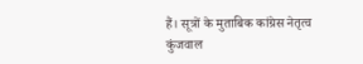हैं। सूत्रों के मुताबिक कांग्रेस नेतृत्व कुंजवाल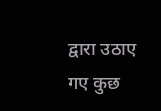द्वारा उठाए गए कुछ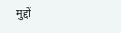मुद्दों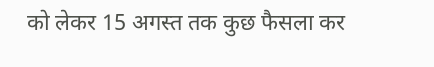को लेकर 15 अगस्त तक कुछ फैसला कर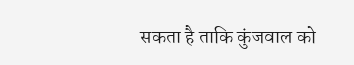सकता है ताकि कुंजवाल को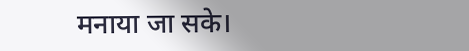मनाया जा सके।